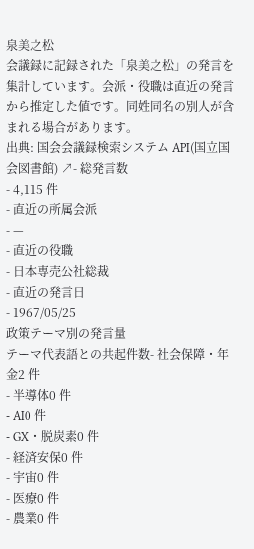泉美之松
会議録に記録された「泉美之松」の発言を集計しています。会派・役職は直近の発言から推定した値です。同姓同名の別人が含まれる場合があります。
出典: 国会会議録検索システム API(国立国会図書館) ↗- 総発言数
- 4,115 件
- 直近の所属会派
- —
- 直近の役職
- 日本専売公社総裁
- 直近の発言日
- 1967/05/25
政策テーマ別の発言量
テーマ代表語との共起件数- 社会保障・年金2 件
- 半導体0 件
- AI0 件
- GX・脱炭素0 件
- 経済安保0 件
- 宇宙0 件
- 医療0 件
- 農業0 件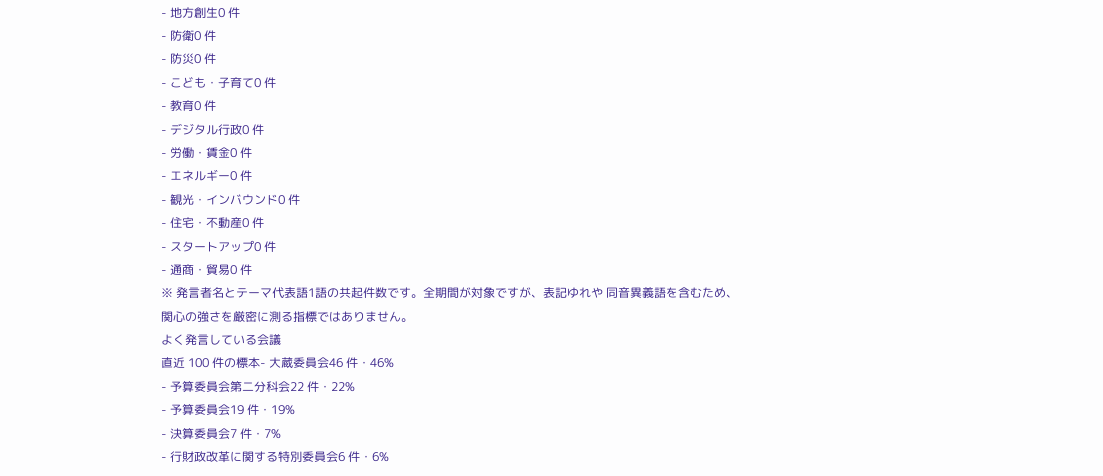- 地方創生0 件
- 防衛0 件
- 防災0 件
- こども・子育て0 件
- 教育0 件
- デジタル行政0 件
- 労働・賃金0 件
- エネルギー0 件
- 観光・インバウンド0 件
- 住宅・不動産0 件
- スタートアップ0 件
- 通商・貿易0 件
※ 発言者名とテーマ代表語1語の共起件数です。全期間が対象ですが、表記ゆれや 同音異義語を含むため、関心の強さを厳密に測る指標ではありません。
よく発言している会議
直近 100 件の標本- 大蔵委員会46 件・46%
- 予算委員会第二分科会22 件・22%
- 予算委員会19 件・19%
- 決算委員会7 件・7%
- 行財政改革に関する特別委員会6 件・6%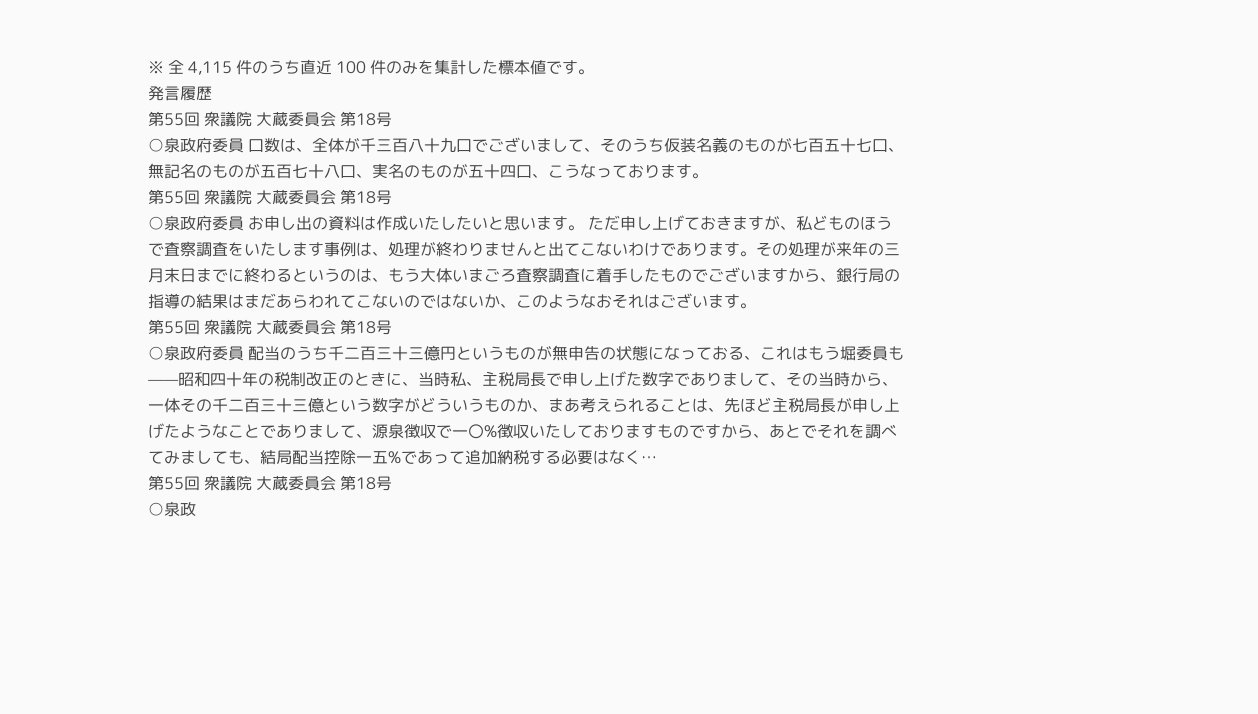※ 全 4,115 件のうち直近 100 件のみを集計した標本値です。
発言履歴
第55回 衆議院 大蔵委員会 第18号
○泉政府委員 口数は、全体が千三百八十九口でございまして、そのうち仮装名義のものが七百五十七口、無記名のものが五百七十八口、実名のものが五十四口、こうなっております。
第55回 衆議院 大蔵委員会 第18号
○泉政府委員 お申し出の資料は作成いたしたいと思います。 ただ申し上げておきますが、私どものほうで査察調査をいたします事例は、処理が終わりませんと出てこないわけであります。その処理が来年の三月末日までに終わるというのは、もう大体いまごろ査察調査に着手したものでございますから、銀行局の指導の結果はまだあらわれてこないのではないか、このようなおそれはございます。
第55回 衆議院 大蔵委員会 第18号
○泉政府委員 配当のうち千二百三十三億円というものが無申告の状態になっておる、これはもう堀委員も——昭和四十年の税制改正のときに、当時私、主税局長で申し上げた数字でありまして、その当時から、一体その千二百三十三億という数字がどういうものか、まあ考えられることは、先ほど主税局長が申し上げたようなことでありまして、源泉徴収で一〇%徴収いたしておりますものですから、あとでそれを調べてみましても、結局配当控除一五%であって追加納税する必要はなく…
第55回 衆議院 大蔵委員会 第18号
○泉政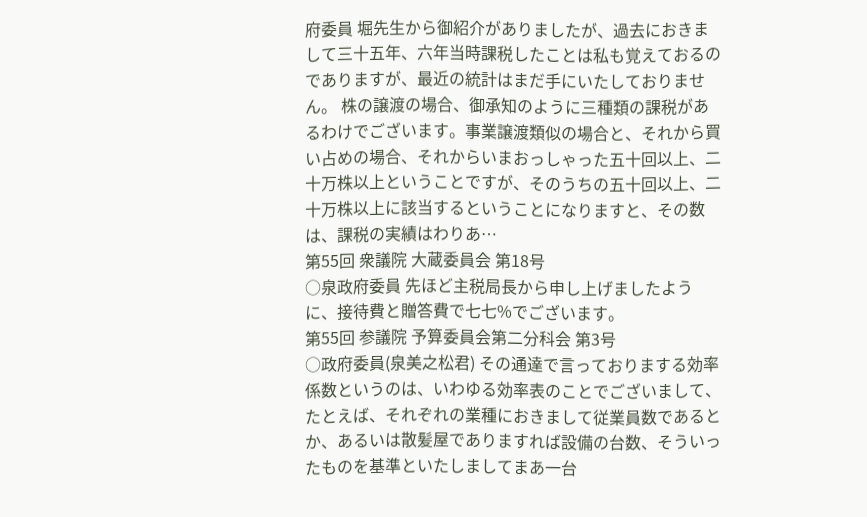府委員 堀先生から御紹介がありましたが、過去におきまして三十五年、六年当時課税したことは私も覚えておるのでありますが、最近の統計はまだ手にいたしておりません。 株の譲渡の場合、御承知のように三種類の課税があるわけでございます。事業譲渡類似の場合と、それから買い占めの場合、それからいまおっしゃった五十回以上、二十万株以上ということですが、そのうちの五十回以上、二十万株以上に該当するということになりますと、その数は、課税の実績はわりあ…
第55回 衆議院 大蔵委員会 第18号
○泉政府委員 先ほど主税局長から申し上げましたように、接待費と贈答費で七七%でございます。
第55回 参議院 予算委員会第二分科会 第3号
○政府委員(泉美之松君) その通達で言っておりまする効率係数というのは、いわゆる効率表のことでございまして、たとえば、それぞれの業種におきまして従業員数であるとか、あるいは散髪屋でありますれば設備の台数、そういったものを基準といたしましてまあ一台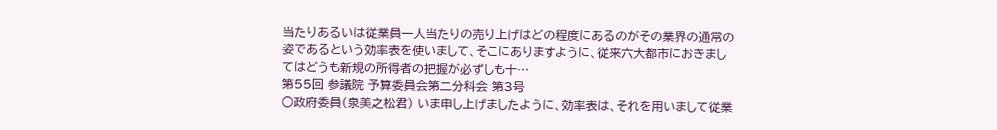当たりあるいは従業員一人当たりの売り上げはどの程度にあるのがその業界の通常の姿であるという効率表を使いまして、そこにありますように、従来六大都市におきましてはどうも新規の所得者の把握が必ずしも十…
第55回 参議院 予算委員会第二分科会 第3号
○政府委員(泉美之松君) いま申し上げましたように、効率表は、それを用いまして従業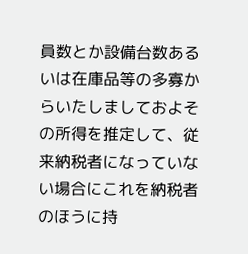員数とか設備台数あるいは在庫品等の多寡からいたしましておよその所得を推定して、従来納税者になっていない場合にこれを納税者のほうに持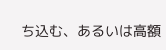ち込む、あるいは高額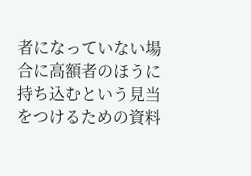者になっていない場合に高額者のほうに持ち込むという見当をつけるための資料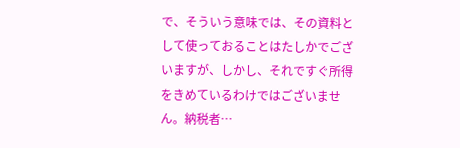で、そういう意味では、その資料として使っておることはたしかでございますが、しかし、それですぐ所得をきめているわけではございません。納税者…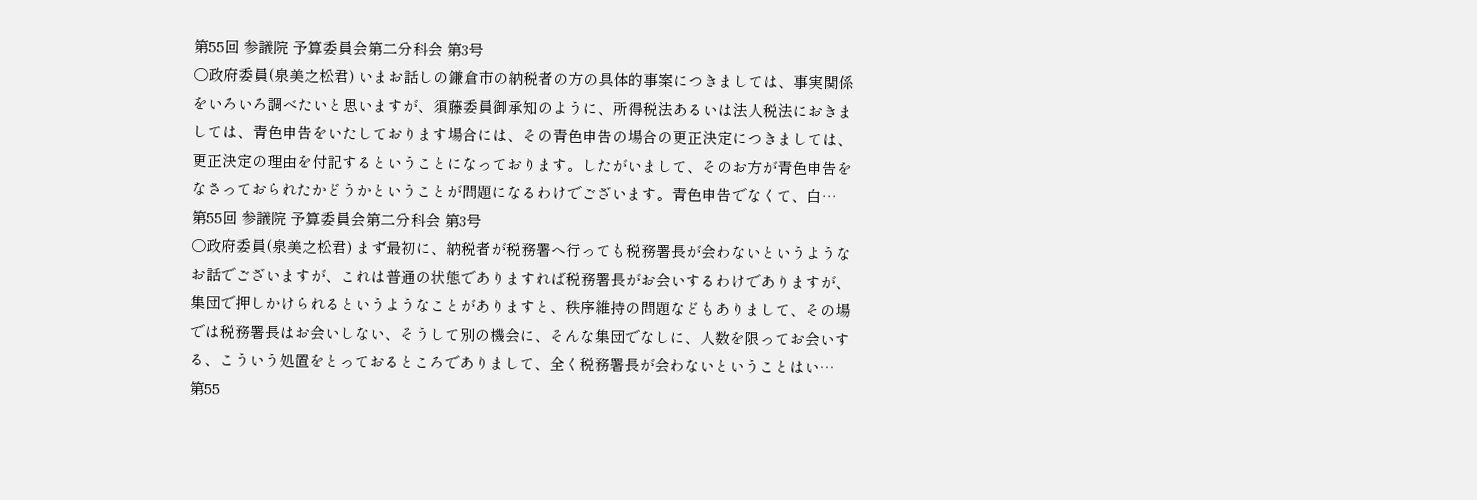第55回 参議院 予算委員会第二分科会 第3号
○政府委員(泉美之松君) いまお話しの鎌倉市の納税者の方の具体的事案につきましては、事実関係をいろいろ調べたいと思いますが、須藤委員御承知のように、所得税法あるいは法人税法におきましては、青色申告をいたしております場合には、その青色申告の場合の更正決定につきましては、更正決定の理由を付記するということになっております。したがいまして、そのお方が青色申告をなさっておられたかどうかということが問題になるわけでございます。青色申告でなくて、白…
第55回 参議院 予算委員会第二分科会 第3号
○政府委員(泉美之松君) まず最初に、納税者が税務署へ行っても税務署長が会わないというようなお話でございますが、これは普通の状態でありますれば税務署長がお会いするわけでありますが、集団で押しかけられるというようなことがありますと、秩序維持の問題などもありまして、その場では税務署長はお会いしない、そうして別の機会に、そんな集団でなしに、人数を限ってお会いする、こういう処置をとっておるところでありまして、全く税務署長が会わないということはい…
第55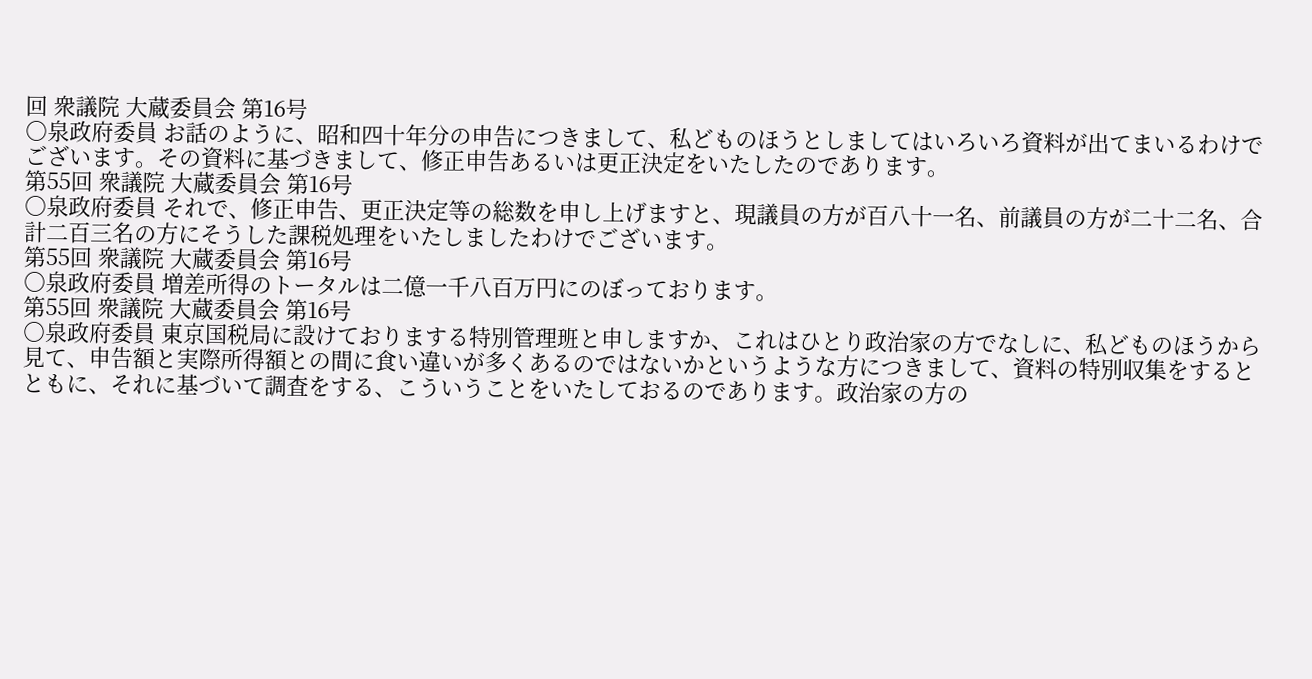回 衆議院 大蔵委員会 第16号
○泉政府委員 お話のように、昭和四十年分の申告につきまして、私どものほうとしましてはいろいろ資料が出てまいるわけでございます。その資料に基づきまして、修正申告あるいは更正決定をいたしたのであります。
第55回 衆議院 大蔵委員会 第16号
○泉政府委員 それで、修正申告、更正決定等の総数を申し上げますと、現議員の方が百八十一名、前議員の方が二十二名、合計二百三名の方にそうした課税処理をいたしましたわけでございます。
第55回 衆議院 大蔵委員会 第16号
○泉政府委員 増差所得のトータルは二億一千八百万円にのぼっております。
第55回 衆議院 大蔵委員会 第16号
○泉政府委員 東京国税局に設けておりまする特別管理班と申しますか、これはひとり政治家の方でなしに、私どものほうから見て、申告額と実際所得額との間に食い違いが多くあるのではないかというような方につきまして、資料の特別収集をするとともに、それに基づいて調査をする、こういうことをいたしておるのであります。政治家の方の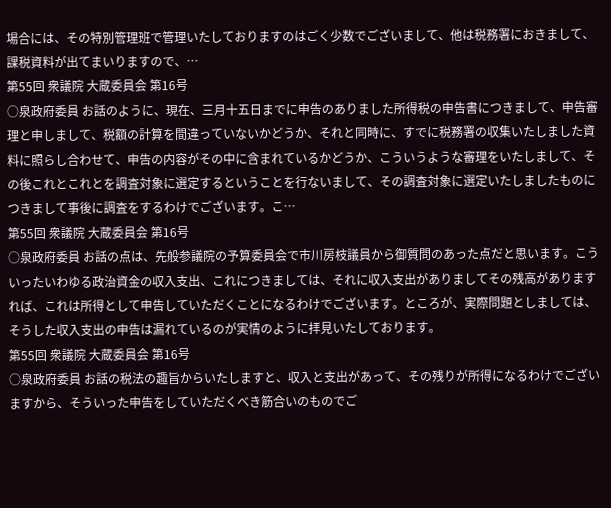場合には、その特別管理班で管理いたしておりますのはごく少数でございまして、他は税務署におきまして、課税資料が出てまいりますので、…
第55回 衆議院 大蔵委員会 第16号
○泉政府委員 お話のように、現在、三月十五日までに申告のありました所得税の申告書につきまして、申告審理と申しまして、税額の計算を間違っていないかどうか、それと同時に、すでに税務署の収集いたしました資料に照らし合わせて、申告の内容がその中に含まれているかどうか、こういうような審理をいたしまして、その後これとこれとを調査対象に選定するということを行ないまして、その調査対象に選定いたしましたものにつきまして事後に調査をするわけでございます。こ…
第55回 衆議院 大蔵委員会 第16号
○泉政府委員 お話の点は、先般参議院の予算委員会で市川房枝議員から御質問のあった点だと思います。こういったいわゆる政治資金の収入支出、これにつきましては、それに収入支出がありましてその残高がありますれば、これは所得として申告していただくことになるわけでございます。ところが、実際問題としましては、そうした収入支出の申告は漏れているのが実情のように拝見いたしております。
第55回 衆議院 大蔵委員会 第16号
○泉政府委員 お話の税法の趣旨からいたしますと、収入と支出があって、その残りが所得になるわけでございますから、そういった申告をしていただくべき筋合いのものでご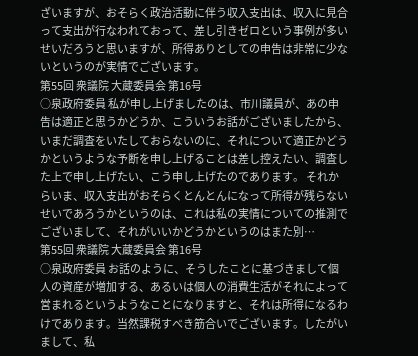ざいますが、おそらく政治活動に伴う収入支出は、収入に見合って支出が行なわれておって、差し引きゼロという事例が多いせいだろうと思いますが、所得ありとしての申告は非常に少ないというのが実情でございます。
第55回 衆議院 大蔵委員会 第16号
○泉政府委員 私が申し上げましたのは、市川議員が、あの申告は適正と思うかどうか、こういうお話がございましたから、いまだ調査をいたしておらないのに、それについて適正かどうかというような予断を申し上げることは差し控えたい、調査した上で申し上げたい、こう申し上げたのであります。 それからいま、収入支出がおそらくとんとんになって所得が残らないせいであろうかというのは、これは私の実情についての推測でございまして、それがいいかどうかというのはまた別…
第55回 衆議院 大蔵委員会 第16号
○泉政府委員 お話のように、そうしたことに基づきまして個人の資産が増加する、あるいは個人の消費生活がそれによって営まれるというようなことになりますと、それは所得になるわけであります。当然課税すべき筋合いでございます。したがいまして、私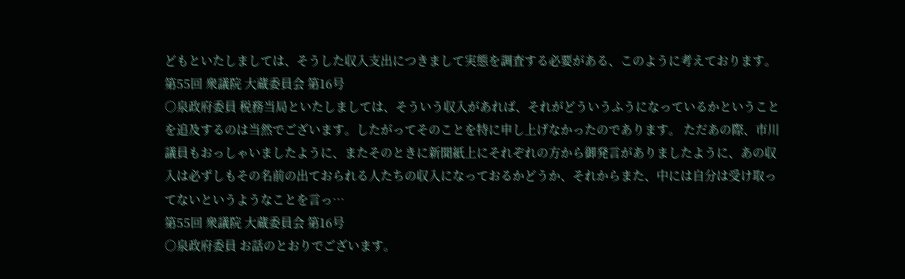どもといたしましては、そうした収入支出につきまして実態を調査する必要がある、このように考えております。
第55回 衆議院 大蔵委員会 第16号
○泉政府委員 税務当局といたしましては、そういう収入があれば、それがどういうふうになっているかということを追及するのは当然でございます。したがってそのことを特に申し上げなかったのであります。 ただあの際、市川議員もおっしゃいましたように、またそのときに新聞紙上にそれぞれの方から御発言がありましたように、あの収入は必ずしもその名前の出ておられる人たちの収入になっておるかどうか、それからまた、中には自分は受け取ってないというようなことを言っ…
第55回 衆議院 大蔵委員会 第16号
○泉政府委員 お話のとおりでございます。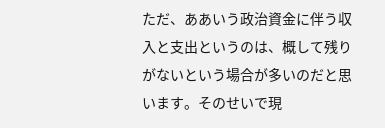ただ、ああいう政治資金に伴う収入と支出というのは、概して残りがないという場合が多いのだと思います。そのせいで現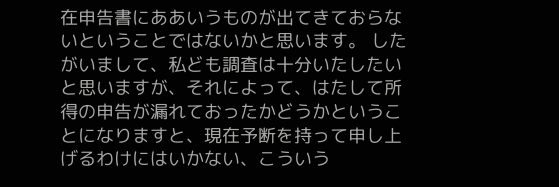在申告書にああいうものが出てきておらないということではないかと思います。 したがいまして、私ども調査は十分いたしたいと思いますが、それによって、はたして所得の申告が漏れておったかどうかということになりますと、現在予断を持って申し上げるわけにはいかない、こういう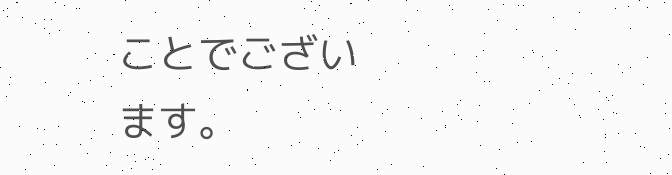ことでございます。